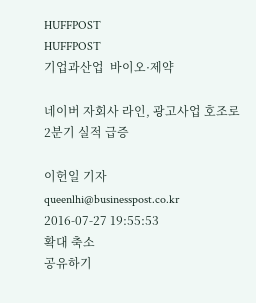HUFFPOST
HUFFPOST
기업과산업  바이오·제약

네이버 자회사 라인, 광고사업 호조로 2분기 실적 급증

이헌일 기자 queenlhi@businesspost.co.kr 2016-07-27 19:55:53
확대 축소
공유하기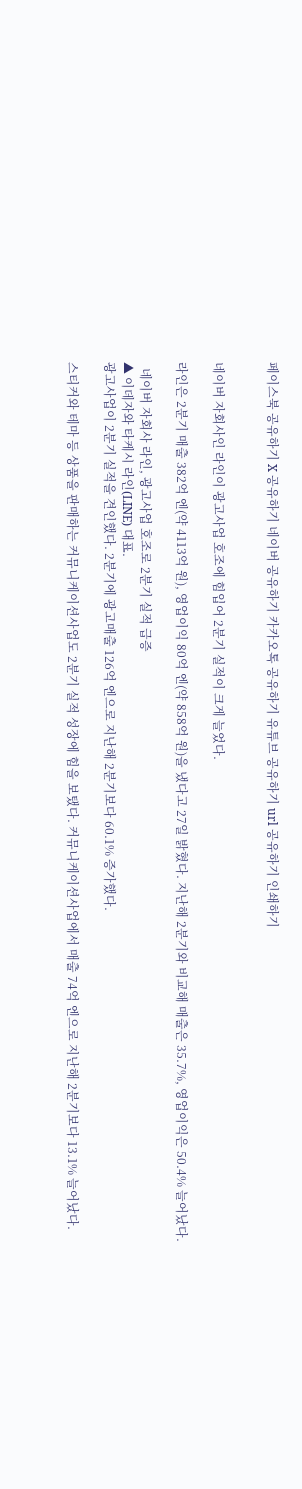페이스북 공유하기 X 공유하기 네이버 공유하기 카카오톡 공유하기 유튜브 공유하기 url 공유하기 인쇄하기


네이버 자회사인 라인이 광고사업 호조에 힘입어 2분기 실적이 크게 늘었다.

라인은 2분기 매출 382억 엔(약 4113억 원), 영업이익 80억 엔(약 858억 원)을 냈다고 27일 밝혔다. 지난해 2분기와 비교해 매출은 35.7%, 영업이익은 50.4% 늘어났다.

  네이버 자회사 라인, 광고사업 호조로 2분기 실적 급증
▲ 이데자와 타케시 라인(LINE) 대표.
광고사업이 2분기 실적을 견인했다. 2분기에 광고매출 126억 엔으로 지난해 2분기보다 60.1% 증가했다.

스티커와 테마 등 상품을 판매하는 커뮤니케이션사업도 2분기 실적 성장에 힘을 보탰다. 커뮤니케이션사업에서 매출 74억 엔으로 지난해 2분기보다 13.1% 늘어났다.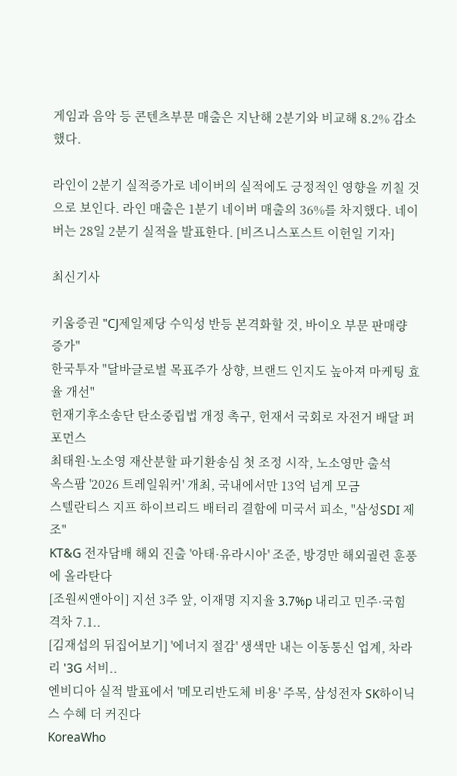게임과 음악 등 콘텐츠부문 매출은 지난해 2분기와 비교해 8.2% 감소했다.

라인이 2분기 실적증가로 네이버의 실적에도 긍정적인 영향을 끼칠 것으로 보인다. 라인 매출은 1분기 네이버 매출의 36%를 차지했다. 네이버는 28일 2분기 실적을 발표한다. [비즈니스포스트 이헌일 기자]

최신기사

키움증권 "CJ제일제당 수익성 반등 본격화할 것, 바이오 부문 판매량 증가"
한국투자 "달바글로벌 목표주가 상향, 브랜드 인지도 높아져 마케팅 효율 개선"
헌재기후소송단 탄소중립법 개정 촉구, 헌재서 국회로 자전거 배달 퍼포먼스
최태원·노소영 재산분할 파기환송심 첫 조정 시작, 노소영만 출석
옥스팜 '2026 트레일워커' 개최, 국내에서만 13억 넘게 모금
스텔란티스 지프 하이브리드 배터리 결함에 미국서 피소, "삼성SDI 제조"
KT&G 전자담배 해외 진출 '아태·유라시아' 조준, 방경만 해외궐련 훈풍에 올라탄다
[조원씨앤아이] 지선 3주 앞, 이재명 지지율 3.7%p 내리고 민주·국힘 격차 7.1..
[김재섭의 뒤집어보기] '에너지 절감' 생색만 내는 이동통신 업계, 차라리 '3G 서비..
엔비디아 실적 발표에서 '메모리반도체 비용' 주목, 삼성전자 SK하이닉스 수혜 더 커진다
KoreaWho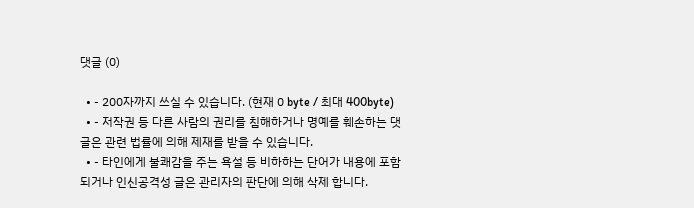댓글 (0)

  • - 200자까지 쓰실 수 있습니다. (현재 0 byte / 최대 400byte)
  • - 저작권 등 다른 사람의 권리를 침해하거나 명예를 훼손하는 댓글은 관련 법률에 의해 제재를 받을 수 있습니다.
  • - 타인에게 불쾌감을 주는 욕설 등 비하하는 단어가 내용에 포함되거나 인신공격성 글은 관리자의 판단에 의해 삭제 합니다.